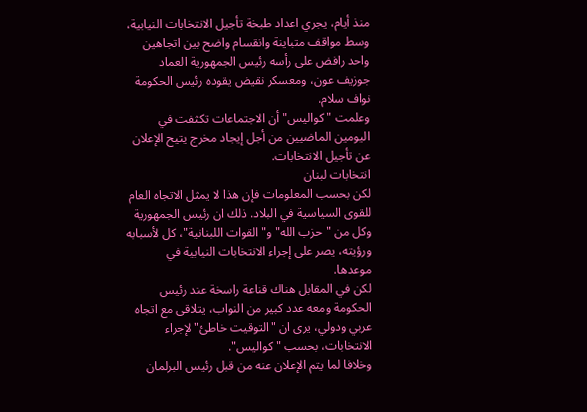منذ أيام، يجري اعداد طبخة تأجيل الانتخابات النيابية، وسط مواقف متباينة وانقسام واضح بين اتجاهين واحد رافض على رأسه رئيس الجمهورية العماد جوزيف عون، ومعسكر نقيض يقوده رئيس الحكومة نواف سلام.
وعلمت "كواليس" أن الاجتماعات تكثفت في اليومين الماضيين من أجل إيجاد مخرج يتيح الإعلان عن تأجيل الانتخابات.
انتخابات لبنان
لكن بحسب المعلومات فإن هذا لا يمثل الاتجاه العام للقوى السياسية في البلاد. ذلك ان رئيس الجمهورية وكل من "حزب الله" و"القوات اللبنانية"، كل لأسبابه ورؤيته، يصر على إجراء الانتخابات النيابية في موعدها.
لكن في المقابل هناك قناعة راسخة عند رئيس الحكومة ومعه عدد كبير من النواب، يتلاقى مع اتجاه عربي ودولي، يرى ان "التوقيت خاطئ" لإجراء الانتخابات، بحسب "كواليس".
وخلافا لما يتم الإعلان عنه من قبل رئيس البرلمان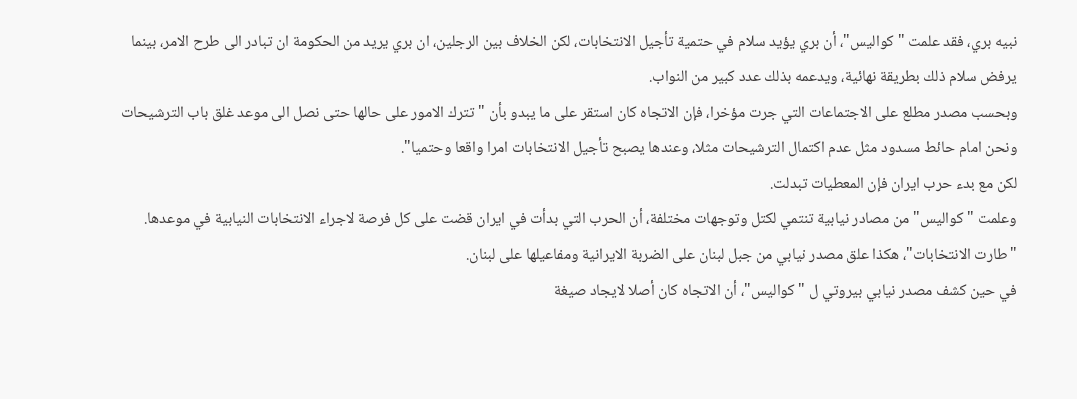نبيه بري، فقد علمت "كواليس"، أن بري يؤيد سلام في حتمية تأجيل الانتخابات، لكن الخلاف بين الرجلين، ان بري يريد من الحكومة ان تبادر الى طرح الامر، بينما يرفض سلام ذلك بطريقة نهائية، ويدعمه بذلك عدد كبير من النواب.
وبحسب مصدر مطلع على الاجتماعات التي جرت مؤخرا، فإن الاتجاه كان استقر على ما يبدو بأن "تترك الامور على حالها حتى نصل الى موعد غلق باب الترشيحات ونحن امام حائط مسدود مثل عدم اكتمال الترشيحات مثلا، وعندها يصبح تأجيل الانتخابات امرا واقعا وحتميا".
لكن مع بدء حرب ايران فإن المعطيات تبدلت.
وعلمت "كواليس" من مصادر نيابية تنتمي لكتل وتوجهات مختلفة، أن الحرب التي بدأت في ايران قضت على كل فرصة لاجراء الانتخابات النيابية في موعدها.
"طارت الانتخابات"، هكذا علق مصدر نيابي من جبل لبنان على الضربة الايرانية ومفاعيلها على لبنان.
في حين كشف مصدر نيابي بيروتي ل "كواليس"، أن الاتجاه كان أصلا لايجاد صيغة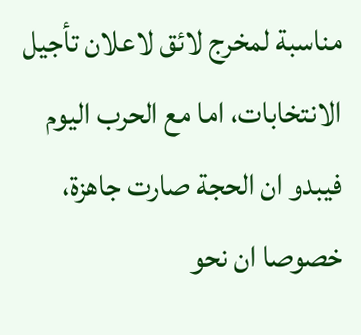مناسبة لمخرج لائق لاعلان تأجيل الانتخابات، اما مع الحرب اليوم فيبدو ان الحجة صارت جاهزة، خصوصا ان نحو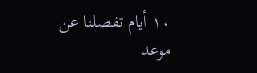١٠ أيام تفصلنا عن موعد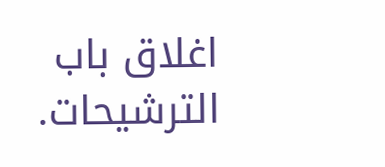اغلاق باب الترشيحات.